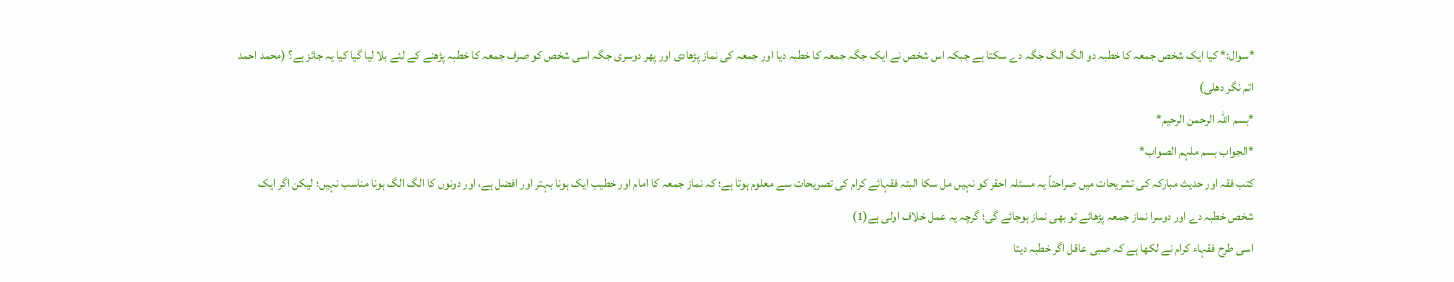*سوال:* کیا ایک شخص جمعہ کا خطبہ دو الگ الگ جگہ دے سکتا ہے جبکہ اس شخص نے ایک جگہ جمعہ کا خطبہ دیا اور جمعہ کی نماز پڑھادی اور پھر دوسری جگہ اسی شخص کو صرف جمعہ کا خطبہ پڑھنے کے لئے بلا لیا گیا کیا یہ جائز ہے؟ (محمد احمد اتم نگر دھلی)
*بسم اللہ الرحمن الرحیم*
*الجواب بسم ملہم الصواب*
کتب فقہ اور حدیث مبارکہ کی تشریحات میں صراحتاً یہ مسئلہ احقر کو نہیں مل سکا البتہ فقہائے کرام کی تصریحات سے معلوم ہوتا ہے؛ کہ نماز جمعہ کا امام اور خطیب ایک ہونا بہتر اور افضل ہے، اور دونوں کا الگ الگ ہونا مناسب نہیں؛ لیکن اگر ایک شخص خطبہ دے اور دوسرا نماز جمعہ پڑھائے تو بھی نماز ہوجائے گی؛ گرچہ یہ عمل خلاف اولی ہے(1)
اسی طرح فقہاء کرام نے لکھا ہے کہ صبی عاقل اگر خطبہ دیتا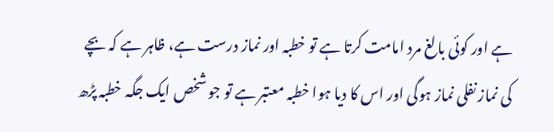ہے اور کوئی بالغ مرد امامت کرتا ہے تو خطبہ اور نماز درست ہے، ظاہر ہے کہ بچے کی نماز نفلی نماز ہوگی اور اس کا دیا ہوا خطبہ معتبر ہے تو جو شخص ایک جگہ خطبہ پڑھ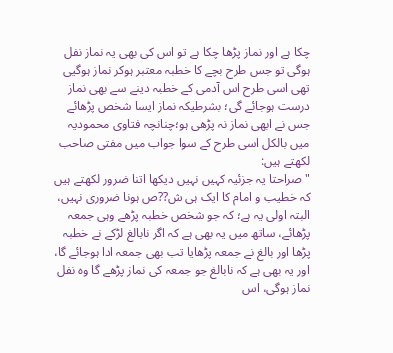چکا ہے اور نماز پڑھا چکا ہے تو اس کی بھی یہ نماز نفل ہوگی تو جس طرح بچے کا خطبہ معتبر ہوکر نماز ہوگیی تھی اسی طرح اس آدمی کے خطبہ دینے سے بھی نماز درست ہوجائے گی؛ بشرطیکہ نماز ایسا شخص پڑھائے جس نے ابھی نماز نہ پڑھی ہو؛چنانچہ فتاوی محمودیہ میں بالکل اسی طرح کے سوا جواب میں مفتی صاحب لکھتے ہیں:
"صراحتا یہ جزئیہ کہیں نہیں دیکھا اتنا ضرور لکھتے ہیں کہ خطیب و امام کا ایک ہی ش??ص ہونا ضروری نہیں، البتہ اولی یہ ہے؛ کہ جو شخص خطبہ پڑھے وہی جمعہ پڑھائے، ساتھ میں یہ بھی ہے کہ اگر نابالغ لڑکے نے خطبہ پڑھا اور بالغ نے جمعہ پڑھایا تب بھی جمعہ ادا ہوجائے گا، اور یہ بھی ہے کہ نابالغ جو جمعہ کی نماز پڑھے گا وہ نفل نماز ہوگی، اس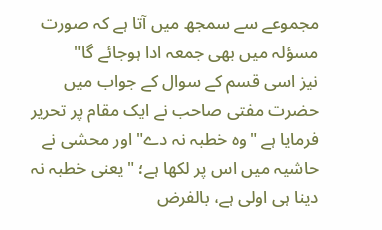مجموعے سے سمجھ میں آتا ہے کہ صورت مسؤلہ میں بھی جمعہ ادا ہوجائے گا"
نیز اسی قسم کے سوال کے جواب میں حضرت مفتی صاحب نے ایک مقام پر تحریر فرمایا ہے "وہ خطبہ نہ دے" اور محشی نے حاشیہ میں اس پر لکھا ہے؛ "یعنی خطبہ نہ دینا ہی اولی ہے، بالفرض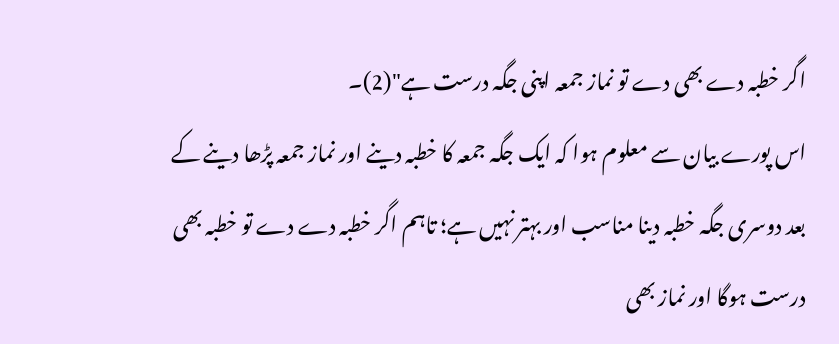اگر خطبہ دے بھی دے تو نماز جمعہ اپنی جگہ درست ہے"(2)۔
اس پورے بیان سے معلوم ہوا کہ ایک جگہ جمعہ کا خطبہ دینے اور نماز جمعہ پڑھا دینے کے بعد دوسری جگہ خطبہ دینا مناسب اور بہتر نہیں ہے؛ تاہم اگر خطبہ دے دے تو خطبہ بھی درست ہوگا اور نماز بھی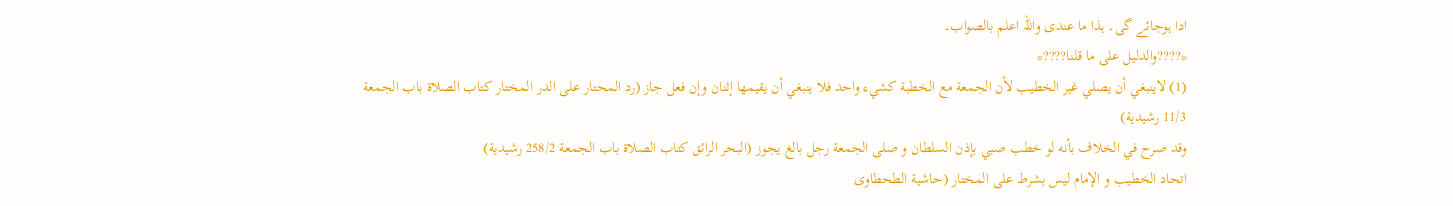ادا ہوجائے گی۔ ہذا ما عندی واللہ اعلم بالصواب۔
*????والدليل علی ما قلنا????*
(1) لاينبغي أن يصلي غير الخطيب لأن الجمعة مع الخطبة كشيء واحد فلا ينبغي أن يقيمها إثنان وإن فعل جاز (رد المحتار على الدر المختار كتاب الصلاة باب الجمعة 11/3 رشيدية)
وقد صرح في الخلاف بأنه لو خطب صبي بإذن السلطان و صلى الجمعة رجل بالغ يجوز (البحر الرائق كتاب الصلاة باب الجمعة 258/2 رشيدية)
اتحاد الخطيب و الإمام ليس بشرط على المختار (حاشية الطحطاوی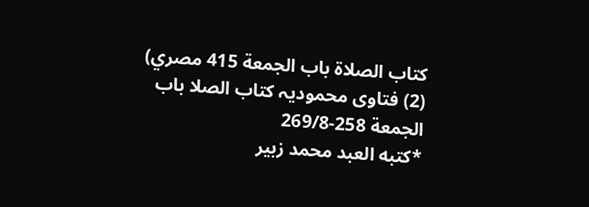كتاب الصلاة باب الجمعة 415 مصري)
(2) فتاوى محمودیہ کتاب الصلا باب الجمعة 258-269/8
*كتبه العبد محمد زبیر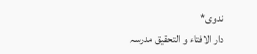ندوی*
دار الافتاء و التحقیق مدرسہ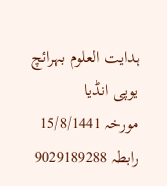ہدایت العلوم بہرائچ یوپی انڈیا
مورخہ 15/8/1441
رابطہ 9029189288